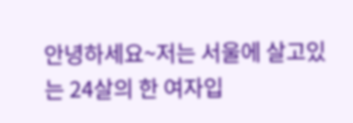안녕하세요~저는 서울에 살고있는 24살의 한 여자입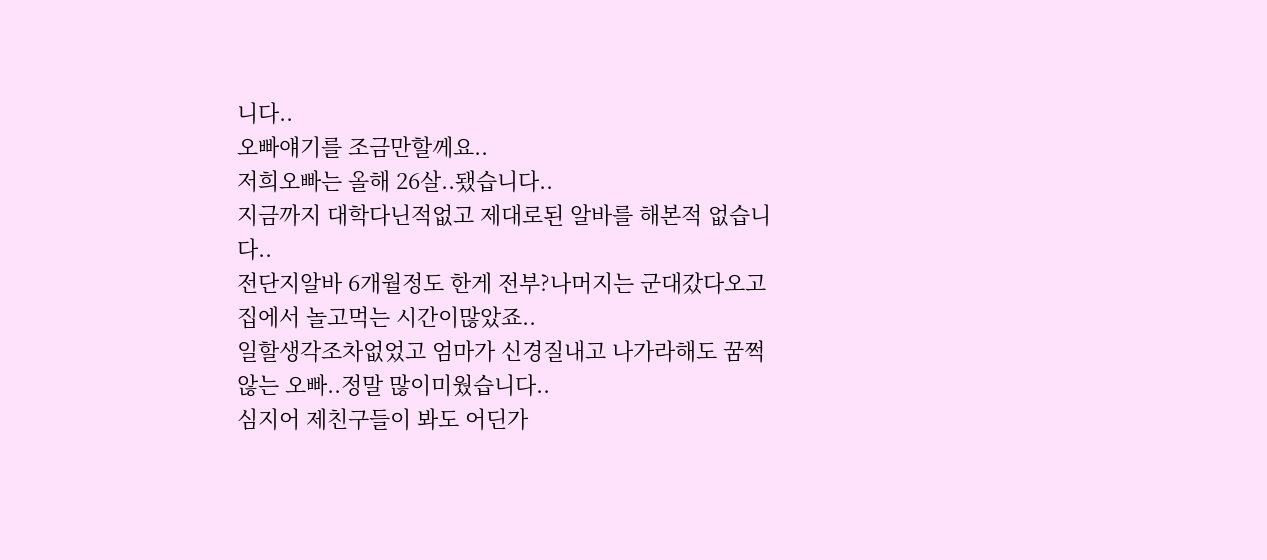니다..
오빠얘기를 조금만할께요..
저희오빠는 올해 26살..됐습니다..
지금까지 대학다닌적없고 제대로된 알바를 해본적 없습니다..
전단지알바 6개월정도 한게 전부?나머지는 군대갔다오고 집에서 놀고먹는 시간이많았죠..
일할생각조차없었고 엄마가 신경질내고 나가라해도 꿈쩍 않는 오빠..정말 많이미웠습니다..
심지어 제친구들이 봐도 어딘가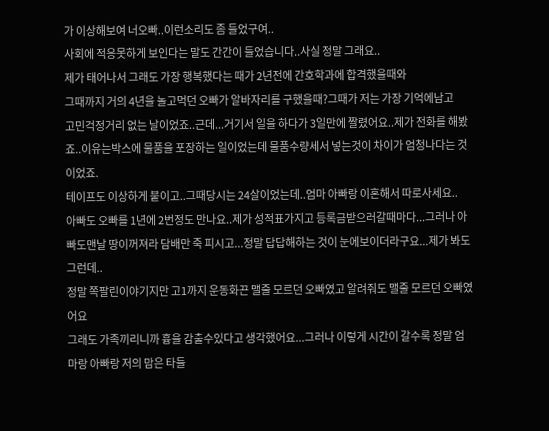가 이상해보여 너오빠..이런소리도 좀 들었구여..
사회에 적응못하게 보인다는 말도 간간이 들었습니다..사실 정말 그래요..
제가 태어나서 그래도 가장 행복했다는 때가 2년전에 간호학과에 합격했을때와
그때까지 거의 4년을 놀고먹던 오빠가 알바자리를 구했을때?그때가 저는 가장 기억에남고
고민걱정거리 없는 날이었죠..근데...거기서 일을 하다가 3일만에 짤렸어요..제가 전화를 해봤죠..이유는박스에 물품을 포장하는 일이었는데 물품수량세서 넣는것이 차이가 엄청나다는 것이었죠.
테이프도 이상하게 붙이고..그때당시는 24살이었는데..엄마 아빠랑 이혼해서 따로사세요..
아빠도 오빠를 1년에 2번정도 만나요..제가 성적표가지고 등록금받으러갈때마다...그러나 아빠도맨날 땅이꺼져라 담배만 죽 피시고...정말 답답해하는 것이 눈에보이더라구요...제가 봐도 그런데..
정말 쪽팔린이야기지만 고1까지 운동화끈 맬줄 모르던 오빠였고 알려줘도 맬줄 모르던 오빠였어요
그래도 가족끼리니까 흉을 감출수있다고 생각했어요...그러나 이렇게 시간이 갈수록 정말 엄마랑 아빠랑 저의 맘은 타들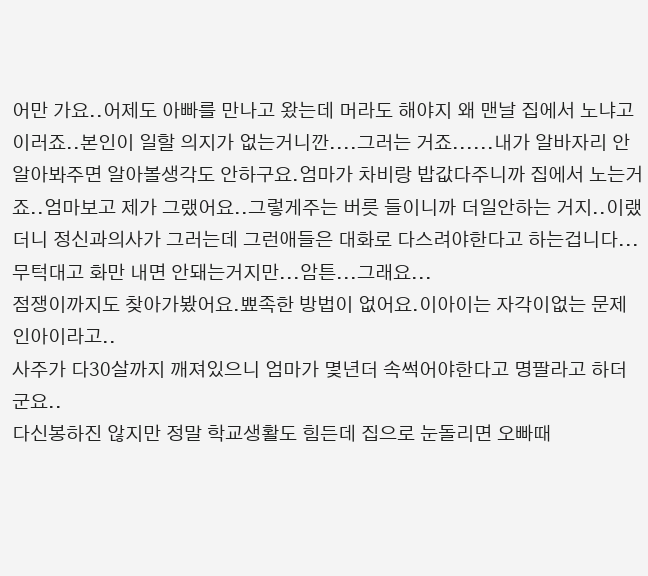어만 가요..어제도 아빠를 만나고 왔는데 머라도 해야지 왜 맨날 집에서 노냐고 이러죠..본인이 일할 의지가 없는거니깐....그러는 거죠......내가 알바자리 안알아봐주면 알아볼생각도 안하구요.엄마가 차비랑 밥값다주니까 집에서 노는거죠..엄마보고 제가 그랬어요..그렇게주는 버릇 들이니까 더일안하는 거지..이랬더니 정신과의사가 그러는데 그런애들은 대화로 다스려야한다고 하는겁니다...무턱대고 화만 내면 안돼는거지만...암튼...그래요...
점쟁이까지도 찾아가봤어요.뾰족한 방법이 없어요.이아이는 자각이없는 문제인아이라고..
사주가 다30살까지 깨져있으니 엄마가 몇년더 속썩어야한다고 명팔라고 하더군요..
다신봉하진 않지만 정말 학교생활도 힘든데 집으로 눈돌리면 오빠때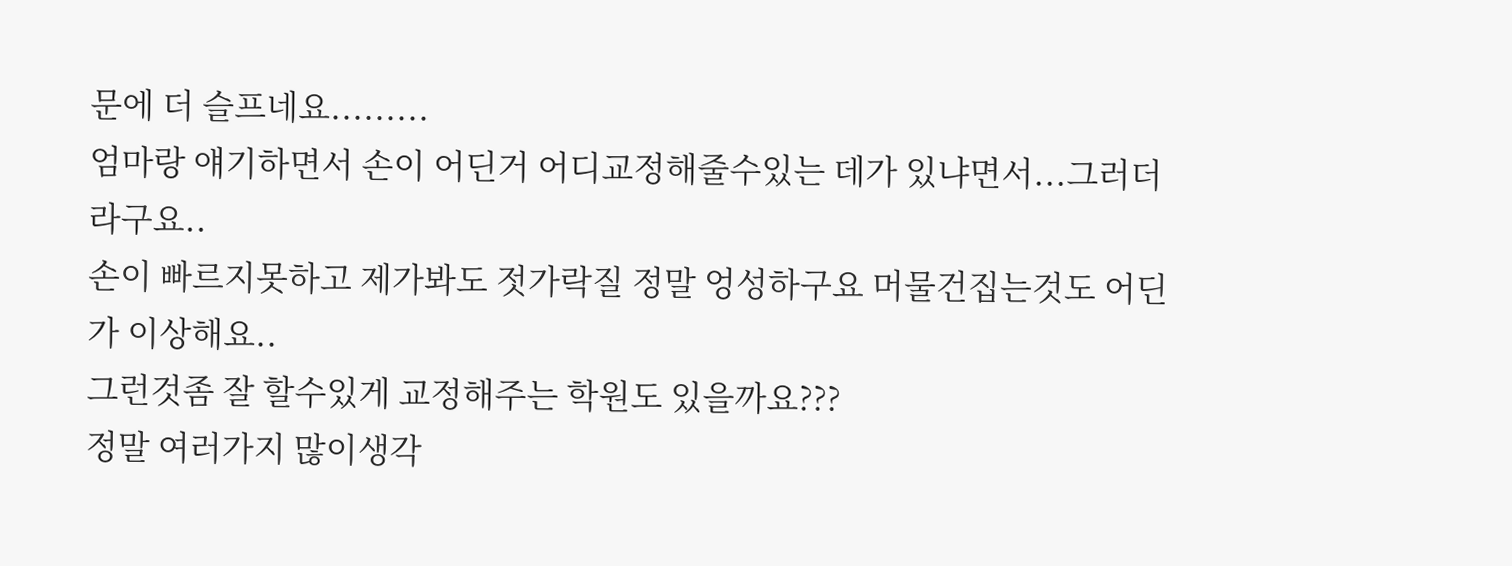문에 더 슬프네요.........
엄마랑 얘기하면서 손이 어딘거 어디교정해줄수있는 데가 있냐면서...그러더라구요..
손이 빠르지못하고 제가봐도 젓가락질 정말 엉성하구요 머물건집는것도 어딘가 이상해요..
그런것좀 잘 할수있게 교정해주는 학원도 있을까요???
정말 여러가지 많이생각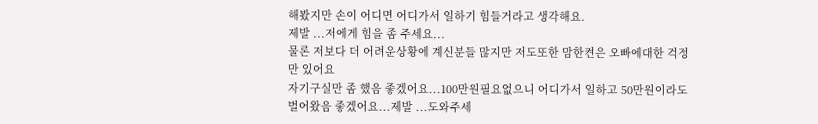해봤지만 손이 어디면 어디가서 일하기 힘들거라고 생각해요.
제발 ...저에게 힘을 좀 주세요...
물론 저보다 더 어려운상황에 계신분들 많지만 저도또한 맘한켠은 오빠에대한 걱정만 있어요
자기구실만 좀 했음 좋겠어요...100만원필요없으니 어디가서 일하고 50만원이라도
벌어왔음 좋겠어요...제발 ...도와주세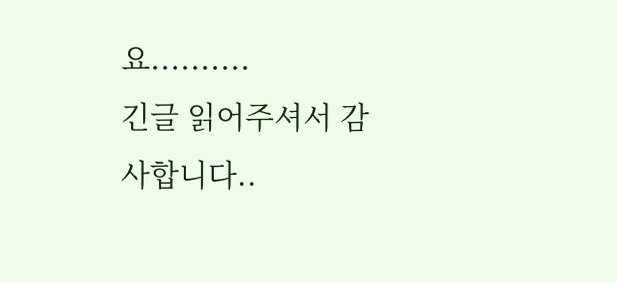요..........
긴글 읽어주셔서 감사합니다..